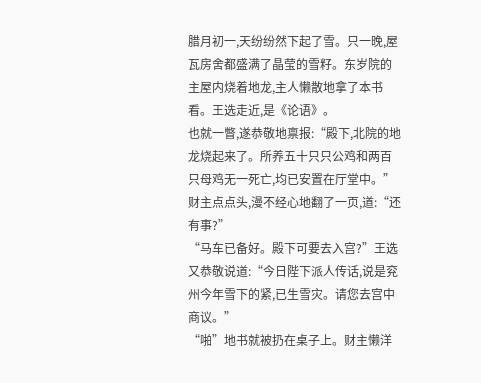腊月初一,天纷纷然下起了雪。只一晚,屋瓦房舍都盛满了晶莹的雪籽。东岁院的主屋内烧着地龙,主人懒散地拿了本书看。王选走近,是《论语》。
也就一瞥,遂恭敬地禀报:“殿下,北院的地龙烧起来了。所养五十只只公鸡和两百只母鸡无一死亡,均已安置在厅堂中。”
财主点点头,漫不经心地翻了一页,道:“还有事?”
“马车已备好。殿下可要去入宫?”王选又恭敬说道:“今日陛下派人传话,说是兖州今年雪下的紧,已生雪灾。请您去宫中商议。”
“啪”地书就被扔在桌子上。财主懒洋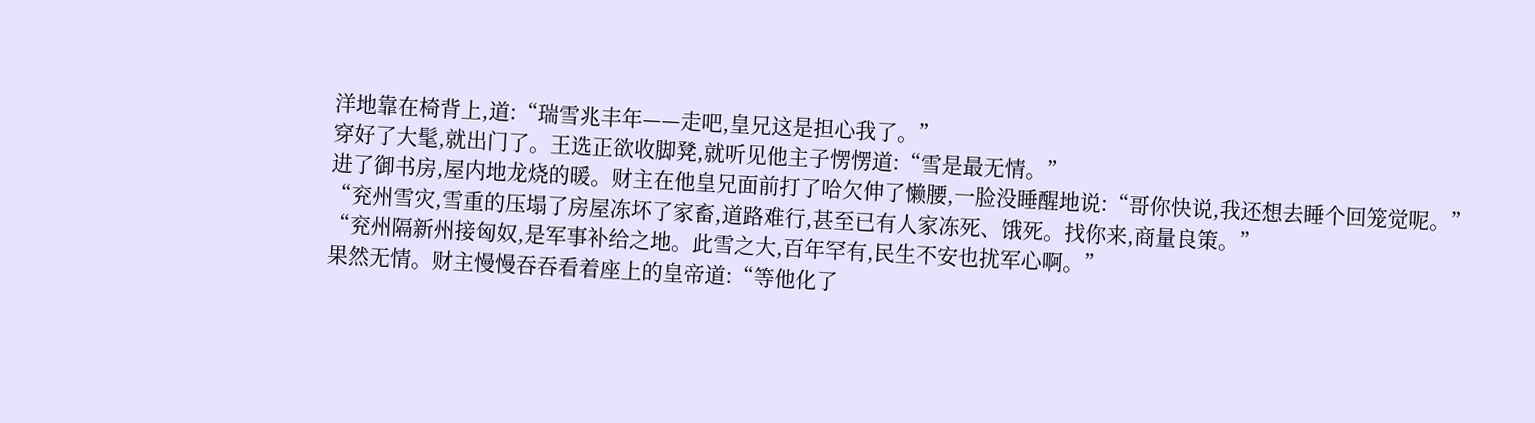洋地靠在椅背上,道:“瑞雪兆丰年——走吧,皇兄这是担心我了。”
穿好了大髦,就出门了。王选正欲收脚凳,就听见他主子愣愣道:“雪是最无情。”
进了御书房,屋内地龙烧的暖。财主在他皇兄面前打了哈欠伸了懒腰,一脸没睡醒地说:“哥你快说,我还想去睡个回笼觉呢。”
“兖州雪灾,雪重的压塌了房屋冻坏了家畜,道路难行,甚至已有人家冻死、饿死。找你来,商量良策。”
“兖州隔新州接匈奴,是军事补给之地。此雪之大,百年罕有,民生不安也扰军心啊。”
果然无情。财主慢慢吞吞看着座上的皇帝道:“等他化了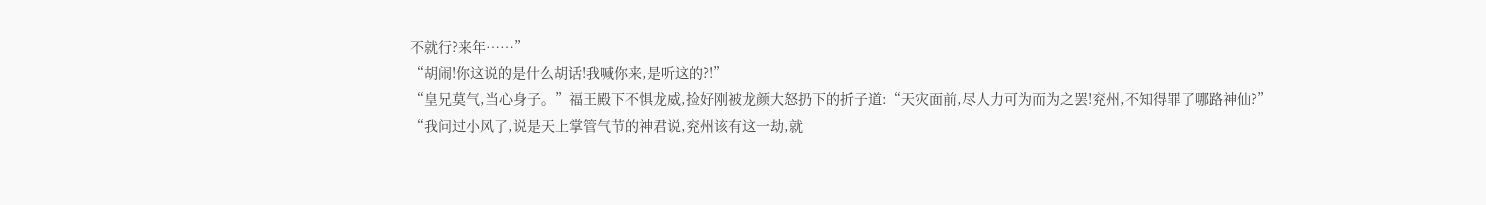不就行?来年……”
“胡闹!你这说的是什么胡话!我喊你来,是听这的?!”
“皇兄莫气,当心身子。”福王殿下不惧龙威,捡好刚被龙颜大怒扔下的折子道:“天灾面前,尽人力可为而为之罢!兖州,不知得罪了哪路神仙?”
“我问过小风了,说是天上掌管气节的神君说,兖州该有这一劫,就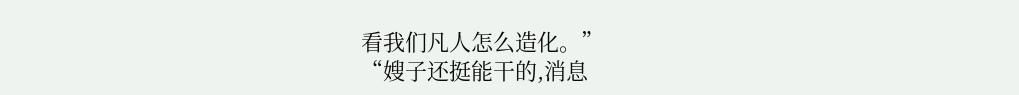看我们凡人怎么造化。”
“嫂子还挺能干的,消息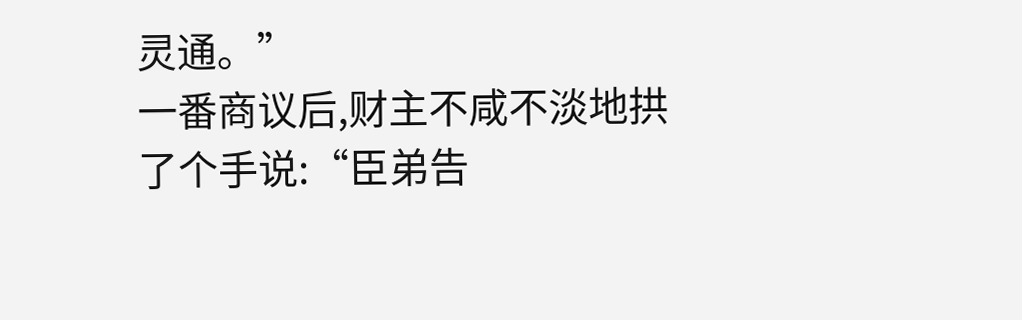灵通。”
一番商议后,财主不咸不淡地拱了个手说:“臣弟告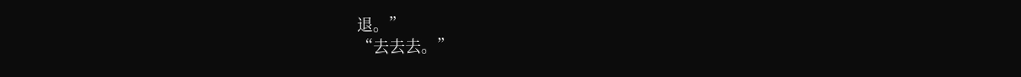退。”
“去去去。”